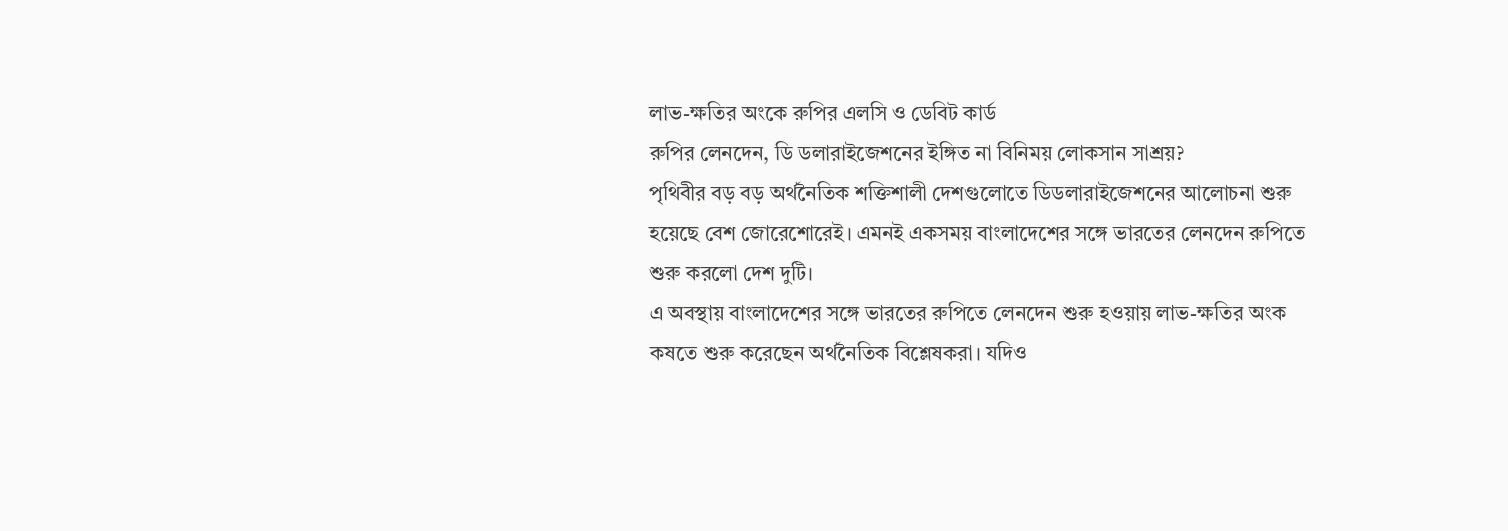লাভ-ক্ষতির অংকে রুপির এলসি ও ডেবিট কার্ড
রুপির লেনদেন, ডি ডলারাইজেশনের ইঙ্গিত না বিনিময় লোকসান সাশ্রয়?
পৃথিবীর বড় বড় অর্থনৈতিক শক্তিশালী দেশগুলোতে ডিডলারাইজেশনের আলোচনা শুরু হয়েছে বেশ জোরেশোরেই। এমনই একসময় বাংলাদেশের সঙ্গে ভারতের লেনদেন রুপিতে শুরু করলো দেশ দুটি।
এ অবস্থায় বাংলাদেশের সঙ্গে ভারতের রুপিতে লেনদেন শুরু হওয়ায় লাভ-ক্ষতির অংক কষতে শুরু করেছেন অর্থনৈতিক বিশ্লেষকরা। যদিও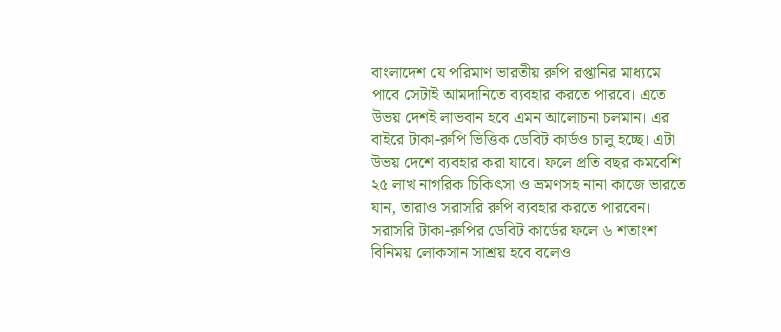বাংলাদেশ যে পরিমাণ ভারতীয় রুপি রপ্তানির মাধ্যমে পাবে সেটাই আমদানিতে ব্যবহার করতে পারবে। এতে উভয় দেশই লাভবান হবে এমন আলোচনা চলমান। এর বাইরে টাকা-রুপি ভিত্তিক ডেবিট কার্ডও চালু হচ্ছে। এটা উভয় দেশে ব্যবহার করা যাবে। ফলে প্রতি বছর কমবেশি ২৫ লাখ নাগরিক চিকিৎসা ও ভ্রমণসহ নানা কাজে ভারতে যান, তারাও সরাসরি রুপি ব্যবহার করতে পারবেন। সরাসরি টাকা-রুপির ডেবিট কার্ডের ফলে ৬ শতাংশ বিনিময় লোকসান সাশ্রয় হবে বলেও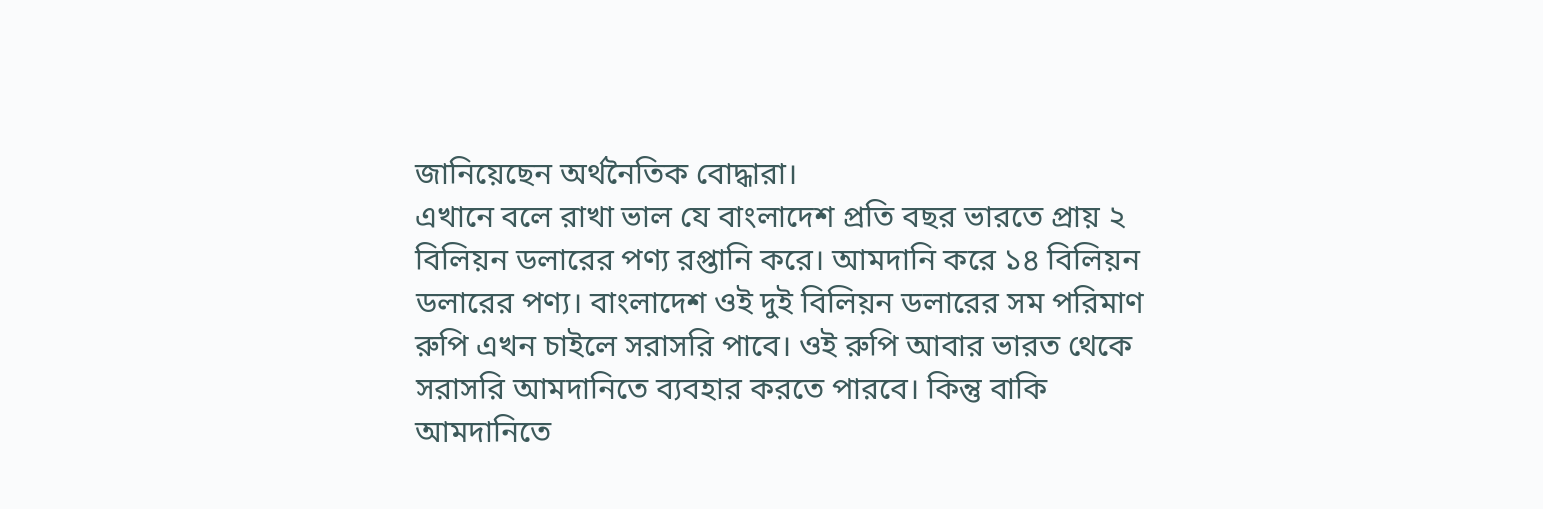জানিয়েছেন অর্থনৈতিক বোদ্ধারা।
এখানে বলে রাখা ভাল যে বাংলাদেশ প্রতি বছর ভারতে প্রায় ২ বিলিয়ন ডলারের পণ্য রপ্তানি করে। আমদানি করে ১৪ বিলিয়ন ডলারের পণ্য। বাংলাদেশ ওই দুই বিলিয়ন ডলারের সম পরিমাণ রুপি এখন চাইলে সরাসরি পাবে। ওই রুপি আবার ভারত থেকে সরাসরি আমদানিতে ব্যবহার করতে পারবে। কিন্তু বাকি আমদানিতে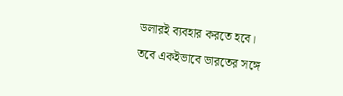ডলারই ব্যবহার করতে হবে। তবে একইভাবে ভারতের সঙ্গে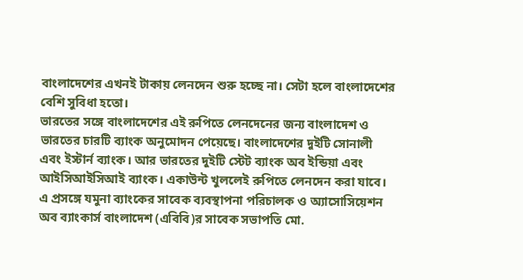বাংলাদেশের এখনই টাকায় লেনদেন শুরু হচ্ছে না। সেটা হলে বাংলাদেশের বেশি সুবিধা হতো।
ভারতের সঙ্গে বাংলাদেশের এই রুপিতে লেনদেনের জন্য বাংলাদেশ ও ভারতের চারটি ব্যাংক অনুমোদন পেয়েছে। বাংলাদেশের দুইটি সোনালী এবং ইস্টার্ন ব্যাংক। আর ভারতের দুইটি স্টেট ব্যাংক অব ইন্ডিয়া এবং আইসিআইসিআই ব্যাংক। একাউন্ট খুললেই রুপিতে লেনদেন করা যাবে।
এ প্রসঙ্গে যমুনা ব্যাংকের সাবেক ব্যবস্থাপনা পরিচালক ও অ্যাসোসিয়েশন অব ব্যাংকার্স বাংলাদেশ (এবিবি)র সাবেক সভাপতি মো.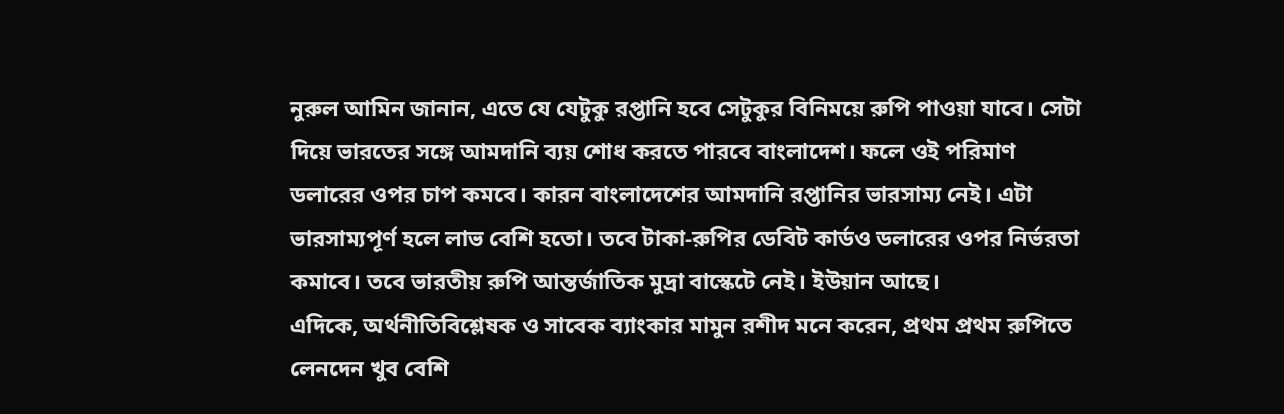নুরুল আমিন জানান, এতে যে যেটুকু রপ্তানি হবে সেটুকুর বিনিময়ে রুপি পাওয়া যাবে। সেটা দিয়ে ভারতের সঙ্গে আমদানি ব্যয় শোধ করতে পারবে বাংলাদেশ। ফলে ওই পরিমাণ ডলারের ওপর চাপ কমবে। কারন বাংলাদেশের আমদানি রপ্তানির ভারসাম্য নেই। এটা ভারসাম্যপূর্ণ হলে লাভ বেশি হতো। তবে টাকা-রুপির ডেবিট কার্ডও ডলারের ওপর নির্ভরতা কমাবে। তবে ভারতীয় রুপি আন্তর্জাতিক মুদ্রা বাস্কেটে নেই। ইউয়ান আছে।
এদিকে, অর্থনীতিবিশ্লেষক ও সাবেক ব্যাংকার মামুন রশীদ মনে করেন, প্রথম প্রথম রুপিতে লেনদেন খুব বেশি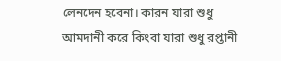লেনদেন হবেনা। কারন যারা শুধু আমদানী করে কিংবা যারা শুধু রপ্তানী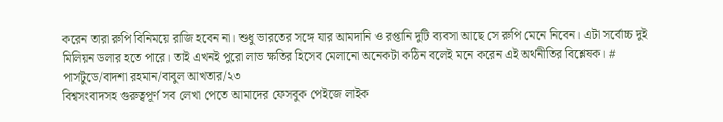করেন তারা রুপি বিনিময়ে রাজি হবেন না। শুধু ভারতের সঙ্গে যার আমদানি ও রপ্তানি দুটি ব্যবসা আছে সে রুপি মেনে নিবেন। এটা সর্বোচ্চ দুই মিলিয়ন ডলার হতে পারে। তাই এখনই পুরো লাভ ক্ষতির হিসেব মেলানো অনেকটা কঠিন বলেই মনে করেন এই অর্থনীতির বিশ্লেষক। #
পার্সটুডে/বাদশা রহমান/বাবুল আখতার/২৩
বিশ্বসংবাদসহ গুরুত্বপূর্ণ সব লেখা পেতে আমাদের ফেসবুক পেইজে লাইক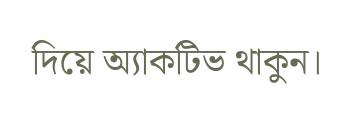দিয়ে অ্যাকটিভ থাকুন।